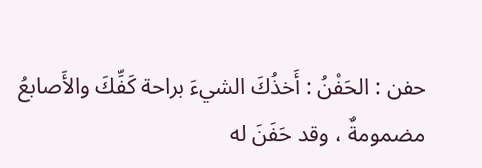حفن : الحَفْنُ : أَخذُكَ الشيءَ براحة كَفِّكَ والأَصابعُ مضمومةٌ ، وقد حَفَنَ له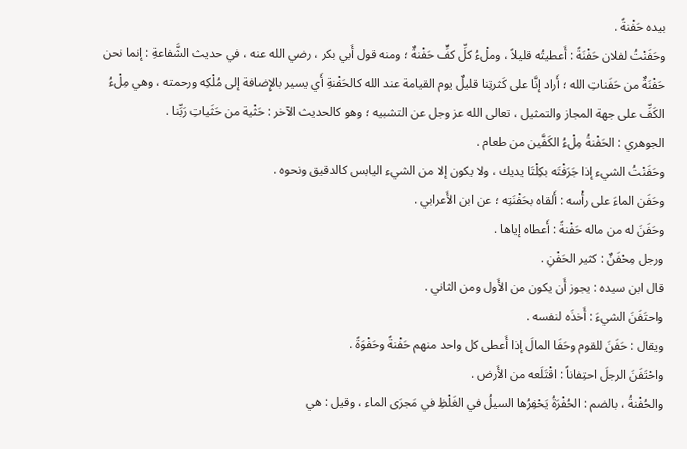بيده حَفْنةً .
وحَفَنْتُ لفلان حَفْنَةً : أَعطيتُه قليلاً ، وملْءُ كلِّ كفٍّ حَفْنةٌ ؛ ومنه قول أَبي بكر ، رضي الله عنه ، في حديث الشَّفاعةِ : إنما نحن حَفْنَةٌ من حَفَناتِ الله ؛ أَراد إنَّا على كَثرتِنا قليلٌ يوم القيامة عند الله كالحَفْنةِ أَي يسير بالإِضافة إلى مُلْكِه ورحمته ، وهي مِلْءُ الكَفِّ على جهة المجاز والتمثيل ، تعالى الله عز وجل عن التشبيه ؛ وهو كالحديث الآخر : حَثْية من حَثَياتِ رَبِّنا .
الجوهري : الحَفْنةُ مِلْءُ الكَفَّين من طعام .
وحَفَنْتُ الشيء إذا جَرَفْتَه بكِلْتَا يديك ، ولا يكون إلا من الشيء اليابس كالدقيق ونحوه .
وحَفَن الماءَ على رأْسه : أَلقاه بحَفْنَتِه ؛ عن ابن الأَعرابي .
وحَفَنَ له من ماله حَفْنةً : أَعطاه إياها .
ورجل مِحْفَنٌ : كثير الحَفْنِ .
قال ابن سيده : يجوز أَن يكون من الأَول ومن الثاني .
واحتَفَنَ الشيءَ : أَخذَه لنفسه .
ويقال : حَفَنَ للقوم وحَفَا المالَ إذا أَعطى كل واحد منهم حَفْنةً وحَفْوَةً .
واحْتَفَنَ الرجلَ احتِفاناً : اقْتَلَعه من الأَرض .
والحُفْنةُ ، بالضم : الحُفْرَةُ يَحْفِرُها السيلُ في الغَلْظِ في مَجرَى الماء ، وقيل : هي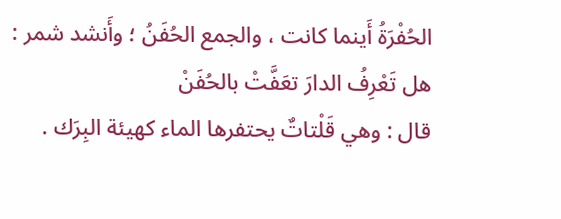الحُفْرَةُ أَينما كانت ، والجمع الحُفَنُ ؛ وأَنشد شمر :
هل تَعْرِفُ الدارَ تعَفَّتْ بالحُفَنْ
قال : وهي قَلْتاتٌ يحتفرها الماء كهيئة البِرَك .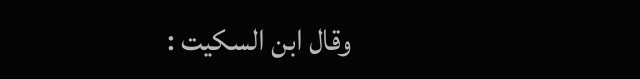وقال ابن السكيت :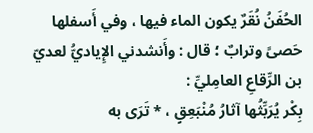الحُفَنُ نُقَرٌ يكون الماء فيها ، وفي أَسفلها حَصىً وترابٌ ؛ قال : وأَنشدني الإِياديُّ لعديّ بن الرِّقاعِ العامِليِّ :
بِكْر يُرَبِّثُها آثارُ مُنْبَعِقٍ ، * تَرَى به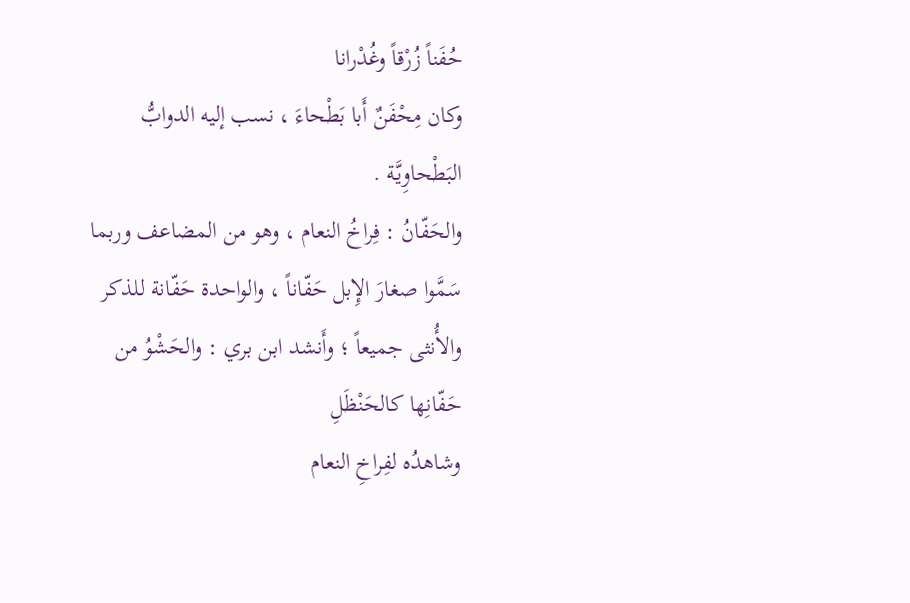حُفَناً زُرْقاً وغُدْرانا
وكان مِحْفَنٌ أَبا بَطْحاءَ ، نسب إليه الدوابُّ البَطْحاوِيَّة .
والحَفّانُ : فِراخُ النعام ، وهو من المضاعف وربما سَمَّوا صغارَ الإِبل حَفّاناً ، والواحدة حَفّانة للذكر والأُنثى جميعاً ؛ وأَنشد ابن بري : والحَشْوُ من حَفّانِها كالحَنْظَلِ
وشاهدُه لفِراخِ النعام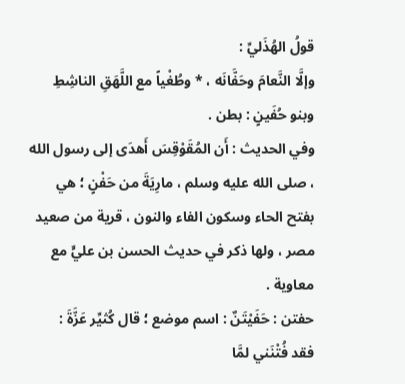قولُ الهُذَليِّ :
وإلَّا النَّعامَ وحَفَّانَه ، * وطُغْياً مع اللَّهَقِ الناشِطِ
وبنو حُفَينٍ : بطن .
وفي الحديث : أَن المُقَوْقِسَ أَهدَى إلى رسول الله ، صلى الله عليه وسلم ، مارِيَةَ من حَفْنٍ ؛ هي بفتح الحاء وسكون الفاء والنون ، قرية من صعيد مصر ، ولها ذكر في حديث الحسن بن عليٍّ مع معاوية .
حفتن : حَفَيْتَنٌ : اسم موضع ؛ قال كُثيِّر عَزَّةَ :
فقد فُتْنَني لمَّا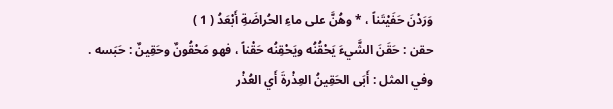وَرَدْنَ حَفَيْتَناً ، * وهُنَّ على ماءِ الحُراضَةِ أَبْعَدُ ( 1 )
حقن : حَقَنَ الشَّيءَ يَحْقُنُه ويَحْقِنُه حَقْناً ، فهو مَحْقُونٌ وحَقِينٌ : حَبَسه .
وفي المثل : أَبَى الحَقِينُ العِذْرةَ أَي العُذْر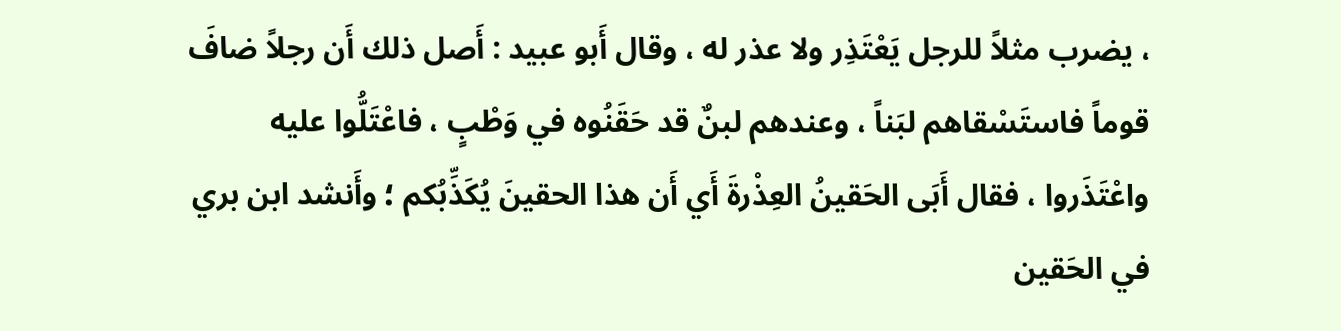، يضرب مثلاً للرجل يَعْتَذِر ولا عذر له ، وقال أَبو عبيد : أَصل ذلك أَن رجلاً ضافَ قوماً فاستَسْقاهم لبَناً ، وعندهم لبنٌ قد حَقَنُوه في وَطْبٍ ، فاعْتَلُّوا عليه واعْتَذَروا ، فقال أَبَى الحَقينُ العِذْرةَ أَي أَن هذا الحقينَ يُكَذِّبُكم ؛ وأَنشد ابن بري في الحَقين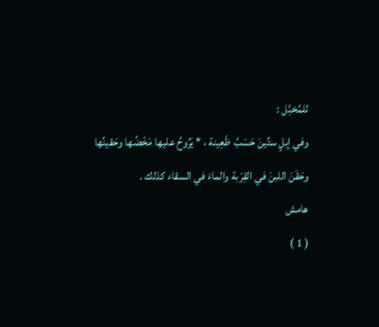للمُخبَّل :
وفي إبلٍ ستِّينَ حَسْبُ ظَعِينة ، * يَرُوحُ عليها مَخْضُها وحَقينُها
وحَقَنَ اللبنَ في القِرْبة والماءَ في السقاء كذلك .
هامش
( 1 )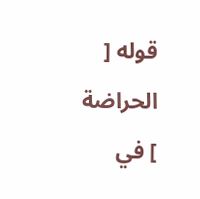قوله [ الحراضة ] في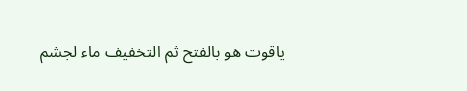ياقوت هو بالفتح ثم التخفيف ماء لجشم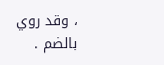، وقد روي بالضم .